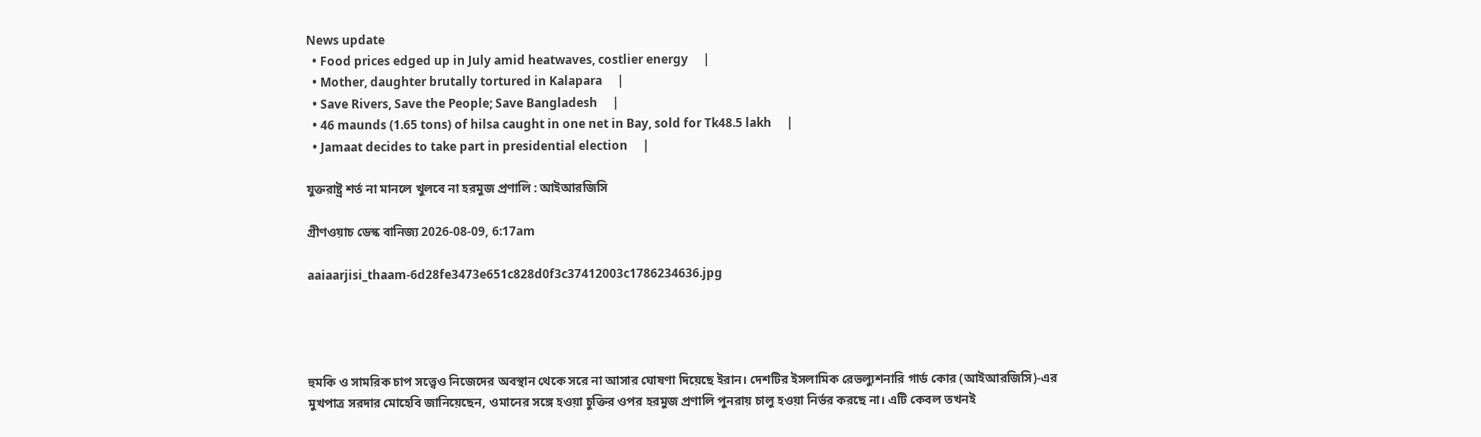News update
  • Food prices edged up in July amid heatwaves, costlier energy     |
  • Mother, daughter brutally tortured in Kalapara     |
  • Save Rivers, Save the People; Save Bangladesh     |
  • 46 maunds (1.65 tons) of hilsa caught in one net in Bay, sold for Tk48.5 lakh     |
  • Jamaat decides to take part in presidential election     |

যুক্তরাষ্ট্র শর্ত না মানলে খুলবে না হরমুজ প্রণালি : আইআরজিসি

গ্রীণওয়াচ ডেস্ক বানিজ্য 2026-08-09, 6:17am

aaiaarjisi_thaam-6d28fe3473e651c828d0f3c37412003c1786234636.jpg




হুমকি ও সামরিক চাপ সত্ত্বেও নিজেদের অবস্থান থেকে সরে না আসার ঘোষণা দিয়েছে ইরান। দেশটির ইসলামিক রেভল্যুশনারি গার্ড কোর (আইআরজিসি)-এর মুখপাত্র সরদার মোহেবি জানিয়েছেন, ওমানের সঙ্গে হওয়া চুক্তির ওপর হরমুজ প্রণালি পুনরায় চালু হওয়া নির্ভর করছে না। এটি কেবল তখনই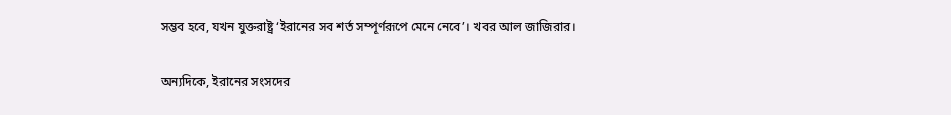সম্ভব হবে, যখন যুক্তরাষ্ট্র ‘ইরানের সব শর্ত সম্পূর্ণরূপে মেনে নেবে’। খবর আল জাজিরার।

অন্যদিকে, ইরানের সংসদের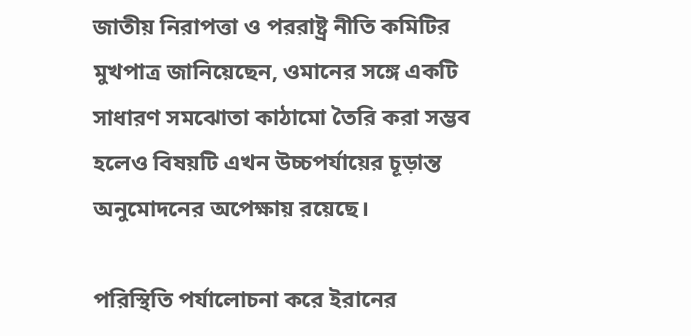জাতীয় নিরাপত্তা ও পররাষ্ট্র নীতি কমিটির মুখপাত্র জানিয়েছেন, ওমানের সঙ্গে একটি সাধারণ সমঝোতা কাঠামো তৈরি করা সম্ভব হলেও বিষয়টি এখন উচ্চপর্যায়ের চূড়ান্ত অনুমোদনের অপেক্ষায় রয়েছে।

পরিস্থিতি পর্যালোচনা করে ইরানের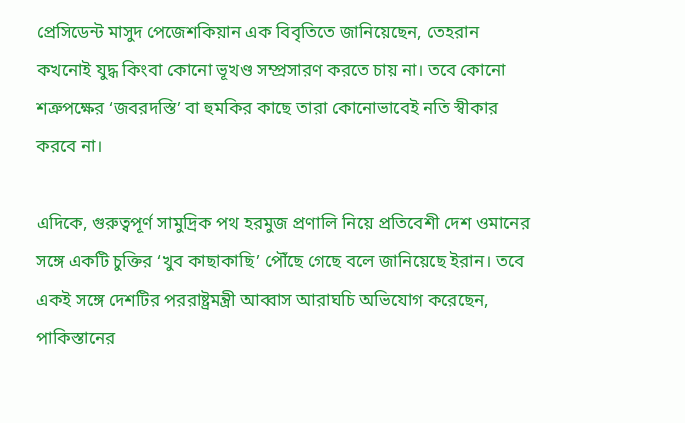প্রেসিডেন্ট মাসুদ পেজেশকিয়ান এক বিবৃতিতে জানিয়েছেন, তেহরান কখনোই যুদ্ধ কিংবা কোনো ভূখণ্ড সম্প্রসারণ করতে চায় না। তবে কোনো শত্রুপক্ষের ‘জবরদস্তি’ বা হুমকির কাছে তারা কোনোভাবেই নতি স্বীকার করবে না।

এদিকে, গুরুত্বপূর্ণ সামুদ্রিক পথ হরমুজ প্রণালি নিয়ে প্রতিবেশী দেশ ওমানের সঙ্গে একটি চুক্তির ‘খুব কাছাকাছি’ পৌঁছে গেছে বলে জানিয়েছে ইরান। তবে একই সঙ্গে দেশটির পররাষ্ট্রমন্ত্রী আব্বাস আরাঘচি অভিযোগ করেছেন, পাকিস্তানের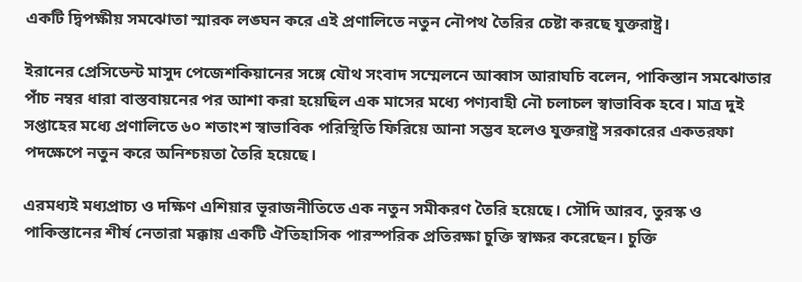একটি দ্বিপক্ষীয় সমঝোতা স্মারক লঙ্ঘন করে এই প্রণালিতে নতুন নৌপথ তৈরির চেষ্টা করছে যুক্তরাষ্ট্র।

ইরানের প্রেসিডেন্ট মাসুদ পেজেশকিয়ানের সঙ্গে যৌথ সংবাদ সম্মেলনে আব্বাস আরাঘচি বলেন, পাকিস্তান সমঝোতার পাঁচ নম্বর ধারা বাস্তবায়নের পর আশা করা হয়েছিল এক মাসের মধ্যে পণ্যবাহী নৌ চলাচল স্বাভাবিক হবে। মাত্র দুই সপ্তাহের মধ্যে প্রণালিতে ৬০ শতাংশ স্বাভাবিক পরিস্থিতি ফিরিয়ে আনা সম্ভব হলেও যুক্তরাষ্ট্র সরকারের একতরফা পদক্ষেপে নতুন করে অনিশ্চয়তা তৈরি হয়েছে।

এরমধ্যই মধ্যপ্রাচ্য ও দক্ষিণ এশিয়ার ভূরাজনীতিতে এক নতুন সমীকরণ তৈরি হয়েছে। সৌদি আরব, তুরস্ক ও পাকিস্তানের শীর্ষ নেতারা মক্কায় একটি ঐতিহাসিক পারস্পরিক প্রতিরক্ষা চুক্তি স্বাক্ষর করেছেন। চুক্তি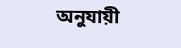অনুযায়ী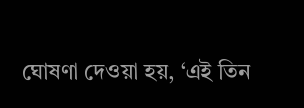ঘোষণা দেওয়া হয়, ‘এই তিন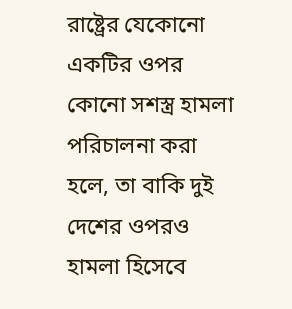রাষ্ট্রের যেকোনো একটির ওপর কোনো সশস্ত্র হামলা পরিচালনা করা হলে, তা বাকি দুই দেশের ওপরও হামলা হিসেবে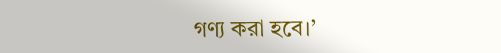গণ্য করা হবে।’